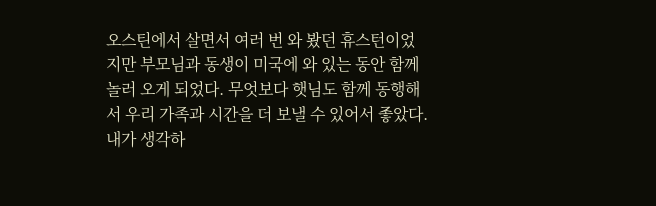오스틴에서 살면서 여러 번 와 봤던 휴스턴이었지만 부모님과 동생이 미국에 와 있는 동안 함께 놀러 오게 되었다. 무엇보다 햇님도 함께 동행해서 우리 가족과 시간을 더 보낼 수 있어서 좋았다. 내가 생각하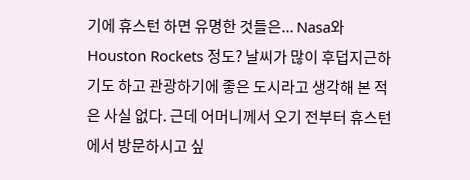기에 휴스턴 하면 유명한 것들은... Nasa와 Houston Rockets 정도? 날씨가 많이 후덥지근하기도 하고 관광하기에 좋은 도시라고 생각해 본 적은 사실 없다. 근데 어머니께서 오기 전부터 휴스턴에서 방문하시고 싶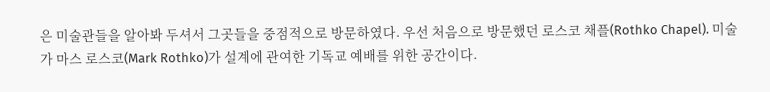은 미술관들을 알아봐 두셔서 그곳들을 중점적으로 방문하였다. 우선 처음으로 방문했던 로스코 채플(Rothko Chapel). 미술가 마스 로스코(Mark Rothko)가 설계에 관여한 기독교 예배를 위한 공간이다.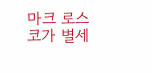마크 로스코가 별세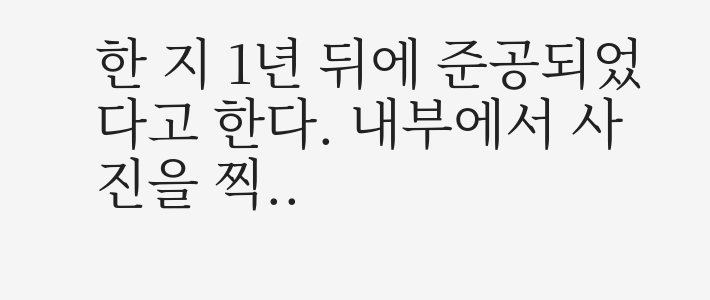한 지 1년 뒤에 준공되었다고 한다. 내부에서 사진을 찍..